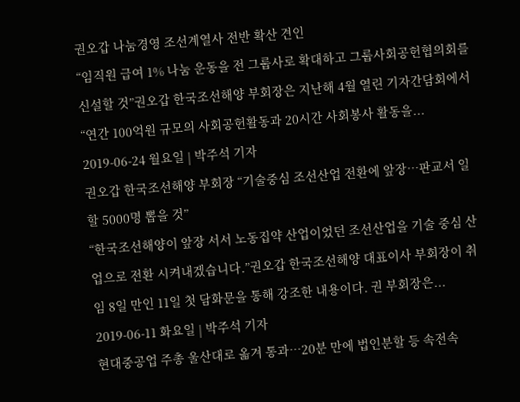권오갑 나눔경영 조선계열사 전반 확산 견인
“임직원 급여 1% 나눔 운동을 전 그룹사로 확대하고 그룹사회공헌협의회를 신설할 것”권오갑 한국조선해양 부회장은 지난해 4월 열린 기자간담회에서 “연간 100억원 규모의 사회공헌활동과 20시간 사회봉사 활동을...
2019-06-24 월요일 | 박주석 기자
권오갑 한국조선해양 부회장 “기술중심 조선산업 전환에 앞장…판교서 일 할 5000명 뽑을 것”
“한국조선해양이 앞장 서서 노동집약 산업이었던 조선산업을 기술 중심 산업으로 전환 시켜내겠습니다.”권오갑 한국조선해양 대표이사 부회장이 취임 8일 만인 11일 첫 담화문을 통해 강조한 내용이다. 권 부회장은...
2019-06-11 화요일 | 박주석 기자
현대중공업 주총 울산대로 옯겨 통과…20분 만에 법인분할 등 속전속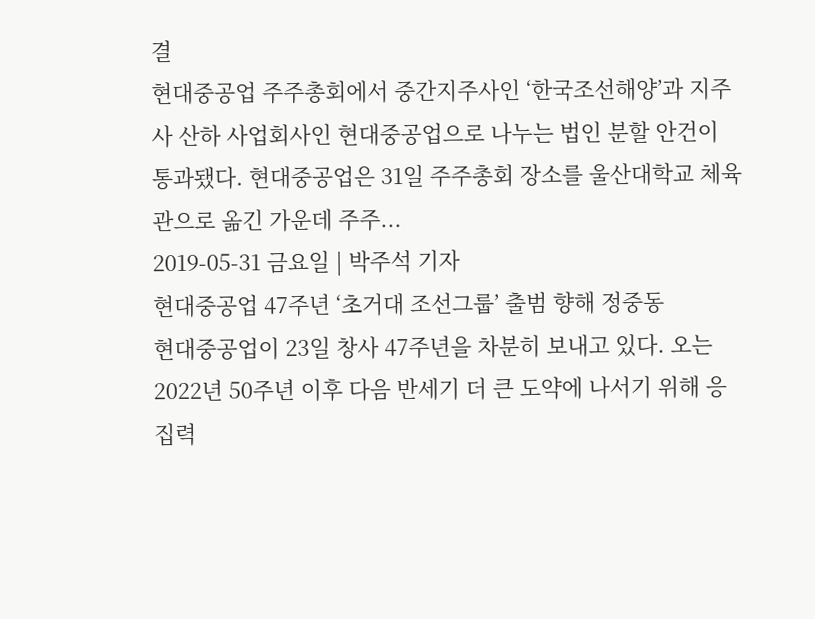결
현대중공업 주주총회에서 중간지주사인 ‘한국조선해양’과 지주사 산하 사업회사인 현대중공업으로 나누는 법인 분할 안건이 통과됐다. 현대중공업은 31일 주주총회 장소를 울산대학교 체육관으로 옮긴 가운데 주주...
2019-05-31 금요일 | 박주석 기자
현대중공업 47주년 ‘초거대 조선그룹’ 출범 향해 정중동
현대중공업이 23일 창사 47주년을 차분히 보내고 있다. 오는 2022년 50주년 이후 다음 반세기 더 큰 도약에 나서기 위해 응집력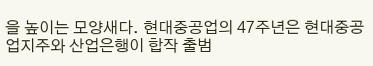을 높이는 모양새다. 현대중공업의 47주년은 현대중공업지주와 산업은행이 합작 출범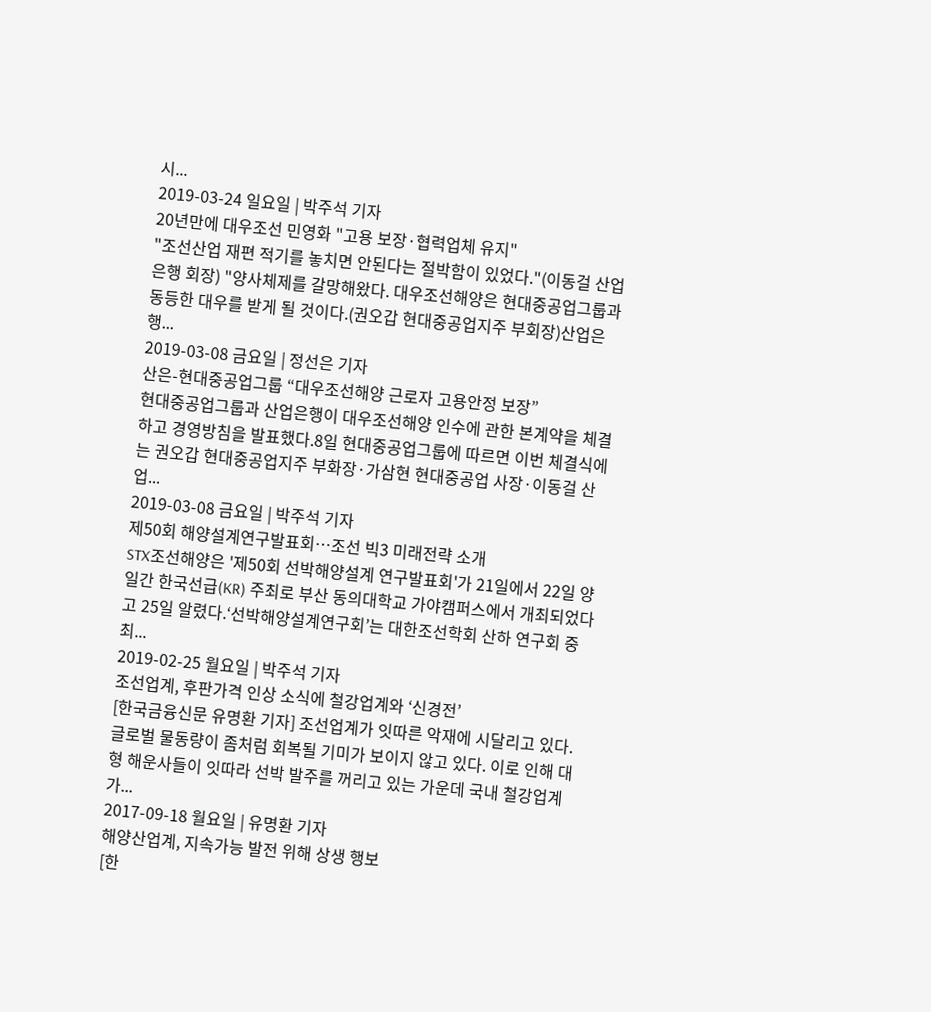시...
2019-03-24 일요일 | 박주석 기자
20년만에 대우조선 민영화 "고용 보장·협력업체 유지"
"조선산업 재편 적기를 놓치면 안된다는 절박함이 있었다."(이동걸 산업은행 회장) "양사체제를 갈망해왔다. 대우조선해양은 현대중공업그룹과 동등한 대우를 받게 될 것이다.(권오갑 현대중공업지주 부회장)산업은행...
2019-03-08 금요일 | 정선은 기자
산은-현대중공업그룹 “대우조선해양 근로자 고용안정 보장”
현대중공업그룹과 산업은행이 대우조선해양 인수에 관한 본계약을 체결하고 경영방침을 발표했다.8일 현대중공업그룹에 따르면 이번 체결식에는 권오갑 현대중공업지주 부화장·가삼현 현대중공업 사장·이동걸 산업...
2019-03-08 금요일 | 박주석 기자
제50회 해양설계연구발표회…조선 빅3 미래전략 소개
STX조선해양은 '제50회 선박해양설계 연구발표회'가 21일에서 22일 양일간 한국선급(KR) 주최로 부산 동의대학교 가야캠퍼스에서 개최되었다고 25일 알렸다.‘선박해양설계연구회’는 대한조선학회 산하 연구회 중 최...
2019-02-25 월요일 | 박주석 기자
조선업계, 후판가격 인상 소식에 철강업계와 ‘신경전’
[한국금융신문 유명환 기자] 조선업계가 잇따른 악재에 시달리고 있다. 글로벌 물동량이 좀처럼 회복될 기미가 보이지 않고 있다. 이로 인해 대형 해운사들이 잇따라 선박 발주를 꺼리고 있는 가운데 국내 철강업계가...
2017-09-18 월요일 | 유명환 기자
해양산업계, 지속가능 발전 위해 상생 행보
[한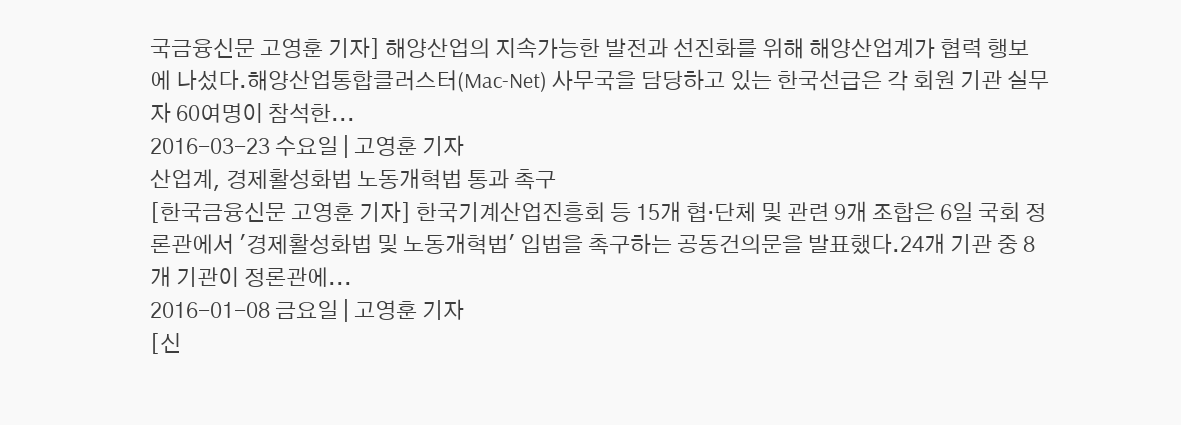국금융신문 고영훈 기자] 해양산업의 지속가능한 발전과 선진화를 위해 해양산업계가 협력 행보에 나섰다.해양산업통합클러스터(Mac-Net) 사무국을 담당하고 있는 한국선급은 각 회원 기관 실무자 60여명이 참석한...
2016-03-23 수요일 | 고영훈 기자
산업계, 경제활성화법 노동개혁법 통과 촉구
[한국금융신문 고영훈 기자] 한국기계산업진흥회 등 15개 협·단체 및 관련 9개 조합은 6일 국회 정론관에서 '경제활성화법 및 노동개혁법' 입법을 촉구하는 공동건의문을 발표했다.24개 기관 중 8개 기관이 정론관에...
2016-01-08 금요일 | 고영훈 기자
[신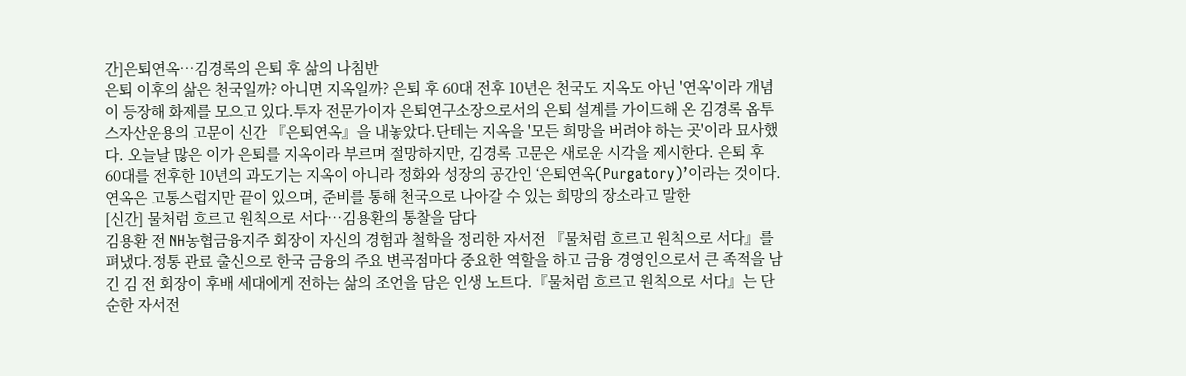간]은퇴연옥…김경록의 은퇴 후 삶의 나침반
은퇴 이후의 삶은 천국일까? 아니면 지옥일까? 은퇴 후 60대 전후 10년은 천국도 지옥도 아닌 '연옥'이라 개념이 등장해 화제를 모으고 있다.투자 전문가이자 은퇴연구소장으로서의 은퇴 설계를 가이드해 온 김경록 옵투스자산운용의 고문이 신간 『은퇴연옥』을 내놓았다.단테는 지옥을 '모든 희망을 버려야 하는 곳'이라 묘사했다. 오늘날 많은 이가 은퇴를 지옥이라 부르며 절망하지만, 김경록 고문은 새로운 시각을 제시한다. 은퇴 후 60대를 전후한 10년의 과도기는 지옥이 아니라 정화와 성장의 공간인 ‘은퇴연옥(Purgatory)’이라는 것이다. 연옥은 고통스럽지만 끝이 있으며, 준비를 통해 천국으로 나아갈 수 있는 희망의 장소라고 말한
[신간] 물처럼 흐르고 원칙으로 서다…김용환의 통찰을 담다
김용환 전 NH농협금융지주 회장이 자신의 경험과 철학을 정리한 자서전 『물처럼 흐르고 원칙으로 서다』를 펴냈다.정통 관료 출신으로 한국 금융의 주요 변곡점마다 중요한 역할을 하고 금융 경영인으로서 큰 족적을 남긴 김 전 회장이 후배 세대에게 전하는 삶의 조언을 담은 인생 노트다.『물처럼 흐르고 원칙으로 서다』는 단순한 자서전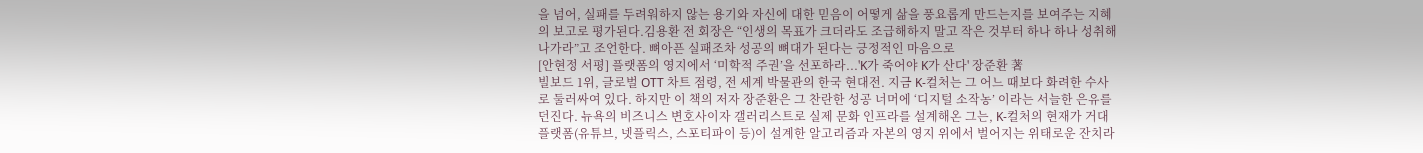을 넘어, 실패를 두려워하지 않는 용기와 자신에 대한 믿음이 어떻게 삶을 풍요롭게 만드는지를 보여주는 지혜의 보고로 평가된다.김용환 전 회장은 “인생의 목표가 크더라도 조급해하지 말고 작은 것부터 하나 하나 성취해 나가라”고 조언한다. 뼈아픈 실패조차 성공의 뼈대가 된다는 긍정적인 마음으로
[안현정 서평] 플랫폼의 영지에서 ‘미학적 주권’을 선포하라...'K가 죽어야 K가 산다' 장준환 著
빌보드 1위, 글로벌 OTT 차트 점령, 전 세계 박물관의 한국 현대전. 지금 K-컬처는 그 어느 때보다 화려한 수사로 둘러싸여 있다. 하지만 이 책의 저자 장준환은 그 찬란한 성공 너머에 ‘디지털 소작농’ 이라는 서늘한 은유를 던진다. 뉴욕의 비즈니스 변호사이자 갤러리스트로 실제 문화 인프라를 설계해온 그는, K-컬처의 현재가 거대 플랫폼(유튜브, 넷플릭스, 스포티파이 등)이 설계한 알고리즘과 자본의 영지 위에서 벌어지는 위태로운 잔치라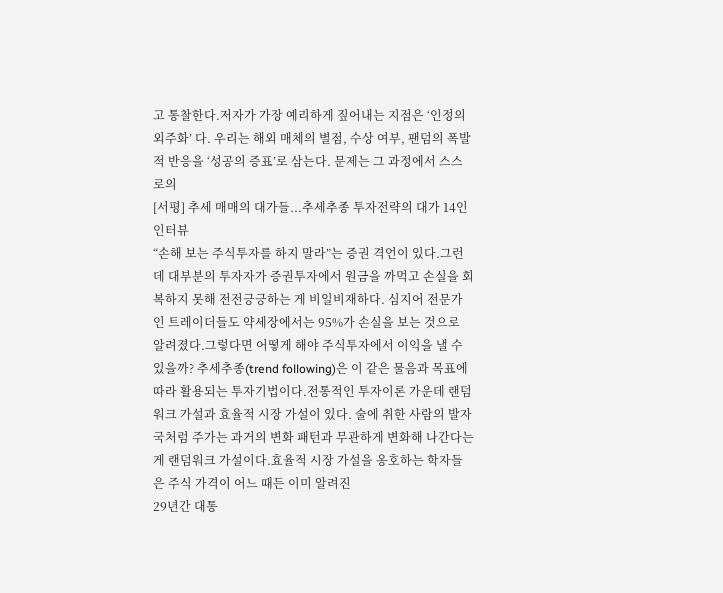고 통찰한다.저자가 가장 예리하게 짚어내는 지점은 ‘인정의 외주화’ 다. 우리는 해외 매체의 별점, 수상 여부, 팬덤의 폭발적 반응을 ‘성공의 증표’로 삼는다. 문제는 그 과정에서 스스로의
[서평] 추세 매매의 대가들...추세추종 투자전략의 대가 14인 인터뷰
“손해 보는 주식투자를 하지 말라”는 증권 격언이 있다.그런데 대부분의 투자자가 증권투자에서 원금을 까먹고 손실을 회복하지 못해 전전긍긍하는 게 비일비재하다. 심지어 전문가인 트레이더들도 약세장에서는 95%가 손실을 보는 것으로 알려졌다.그렇다면 어떻게 해야 주식투자에서 이익을 낼 수 있을까? 추세추종(trend following)은 이 같은 물음과 목표에 따라 활용되는 투자기법이다.전통적인 투자이론 가운데 랜덤워크 가설과 효율적 시장 가설이 있다. 술에 취한 사람의 발자국처럼 주가는 과거의 변화 패턴과 무관하게 변화해 나간다는 게 랜덤워크 가설이다.효율적 시장 가설을 옹호하는 학자들은 주식 가격이 어느 때든 이미 알려진
29년간 대통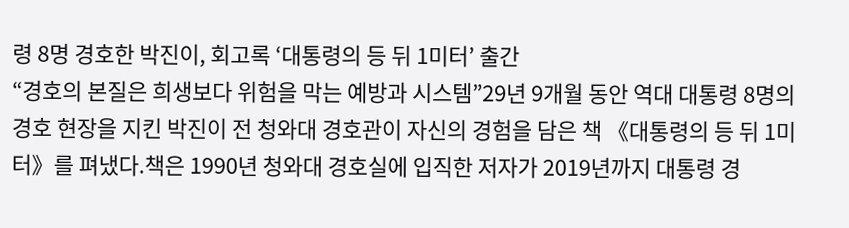령 8명 경호한 박진이, 회고록 ‘대통령의 등 뒤 1미터’ 출간
“경호의 본질은 희생보다 위험을 막는 예방과 시스템”29년 9개월 동안 역대 대통령 8명의 경호 현장을 지킨 박진이 전 청와대 경호관이 자신의 경험을 담은 책 《대통령의 등 뒤 1미터》를 펴냈다.책은 1990년 청와대 경호실에 입직한 저자가 2019년까지 대통령 경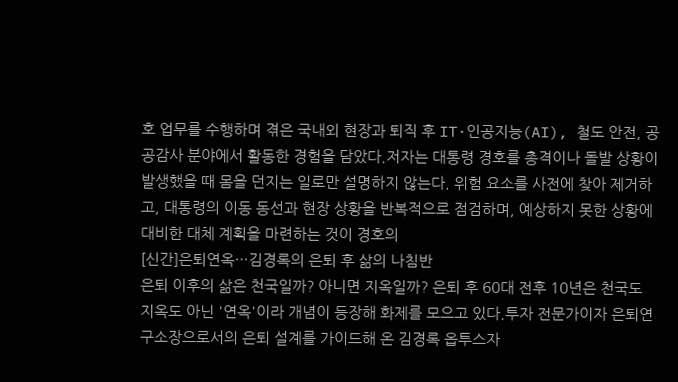호 업무를 수행하며 겪은 국내외 현장과 퇴직 후 IT·인공지능(AI), 철도 안전, 공공감사 분야에서 활동한 경험을 담았다.저자는 대통령 경호를 총격이나 돌발 상황이 발생했을 때 몸을 던지는 일로만 설명하지 않는다. 위험 요소를 사전에 찾아 제거하고, 대통령의 이동 동선과 현장 상황을 반복적으로 점검하며, 예상하지 못한 상황에 대비한 대체 계획을 마련하는 것이 경호의
[신간]은퇴연옥…김경록의 은퇴 후 삶의 나침반
은퇴 이후의 삶은 천국일까? 아니면 지옥일까? 은퇴 후 60대 전후 10년은 천국도 지옥도 아닌 '연옥'이라 개념이 등장해 화제를 모으고 있다.투자 전문가이자 은퇴연구소장으로서의 은퇴 설계를 가이드해 온 김경록 옵투스자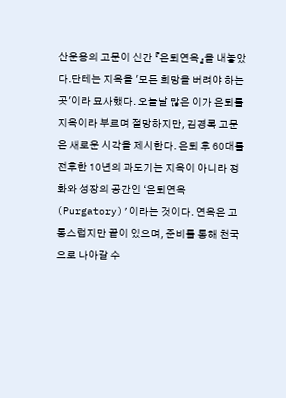산운용의 고문이 신간 『은퇴연옥』을 내놓았다.단테는 지옥을 '모든 희망을 버려야 하는 곳'이라 묘사했다. 오늘날 많은 이가 은퇴를 지옥이라 부르며 절망하지만, 김경록 고문은 새로운 시각을 제시한다. 은퇴 후 60대를 전후한 10년의 과도기는 지옥이 아니라 정화와 성장의 공간인 ‘은퇴연옥(Purgatory)’이라는 것이다. 연옥은 고통스럽지만 끝이 있으며, 준비를 통해 천국으로 나아갈 수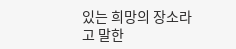있는 희망의 장소라고 말한